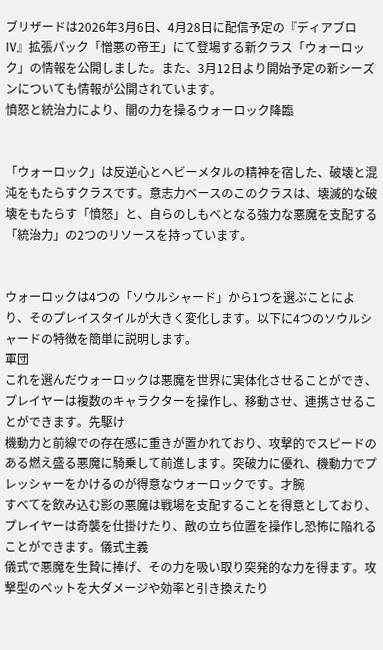ブリザードは2026年3月6日、4月28日に配信予定の『ディアブロIV』拡張パック「憎悪の帝王」にて登場する新クラス「ウォーロック」の情報を公開しました。また、3月12日より開始予定の新シーズンについても情報が公開されています。
憤怒と統治力により、闇の力を操るウォーロック降臨


「ウォーロック」は反逆心とヘビーメタルの精神を宿した、破壊と混沌をもたらすクラスです。意志力ベースのこのクラスは、壊滅的な破壊をもたらす「憤怒」と、自らのしもべとなる強力な悪魔を支配する「統治力」の2つのリソースを持っています。


ウォーロックは4つの「ソウルシャード」から1つを選ぶことにより、そのプレイスタイルが大きく変化します。以下に4つのソウルシャードの特徴を簡単に説明します。
軍団
これを選んだウォーロックは悪魔を世界に実体化させることができ、プレイヤーは複数のキャラクターを操作し、移動させ、連携させることができます。先駆け
機動力と前線での存在感に重きが置かれており、攻撃的でスピードのある燃え盛る悪魔に騎乗して前進します。突破力に優れ、機動力でプレッシャーをかけるのが得意なウォーロックです。才腕
すべてを飲み込む影の悪魔は戦場を支配することを得意としており、プレイヤーは奇襲を仕掛けたり、敵の立ち位置を操作し恐怖に陥れることができます。儀式主義
儀式で悪魔を生贄に捧げ、その力を吸い取り突発的な力を得ます。攻撃型のペットを大ダメージや効率と引き換えたり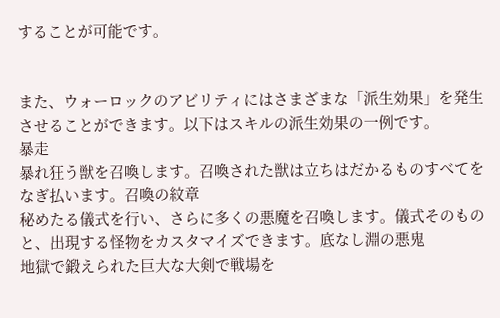することが可能です。


また、ウォーロックのアビリティにはさまざまな「派生効果」を発生させることができます。以下はスキルの派生効果の一例です。
暴走
暴れ狂う獣を召喚します。召喚された獣は立ちはだかるものすべてをなぎ払います。召喚の紋章
秘めたる儀式を行い、さらに多くの悪魔を召喚します。儀式そのものと、出現する怪物をカスタマイズできます。底なし淵の悪鬼
地獄で鍛えられた巨大な大剣で戦場を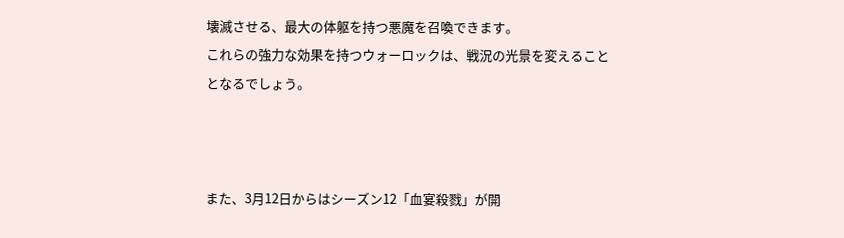壊滅させる、最大の体躯を持つ悪魔を召喚できます。
これらの強力な効果を持つウォーロックは、戦況の光景を変えることとなるでしょう。



また、3月12日からはシーズン12「血宴殺戮」が開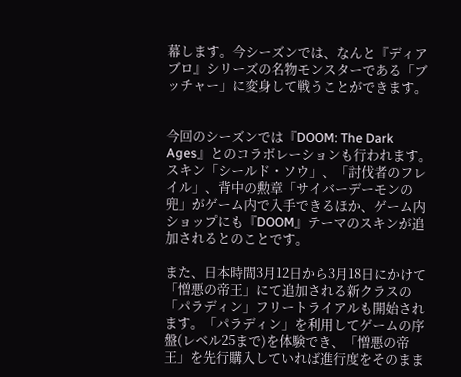幕します。今シーズンでは、なんと『ディアブロ』シリーズの名物モンスターである「ブッチャー」に変身して戦うことができます。


今回のシーズンでは『DOOM: The Dark Ages』とのコラボレーションも行われます。スキン「シールド・ソウ」、「討伐者のフレイル」、背中の勲章「サイバーデーモンの兜」がゲーム内で入手できるほか、ゲーム内ショップにも『DOOM』テーマのスキンが追加されるとのことです。

また、日本時間3月12日から3月18日にかけて「憎悪の帝王」にて追加される新クラスの「パラディン」フリートライアルも開始されます。「パラディン」を利用してゲームの序盤(レベル25まで)を体験でき、「憎悪の帝王」を先行購入していれば進行度をそのまま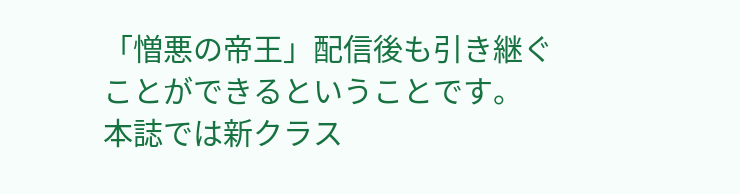「憎悪の帝王」配信後も引き継ぐことができるということです。
本誌では新クラス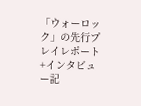「ウォーロック」の先行プレイレポート+インタビュー記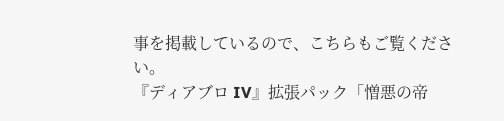事を掲載しているので、こちらもご覧ください。
『ディアブロ IV』拡張パック「憎悪の帝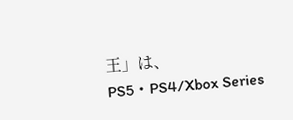王」は、PS5・PS4/Xbox Series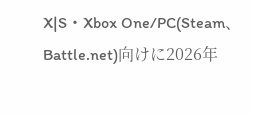X|S・Xbox One/PC(Steam、Battle.net)向けに2026年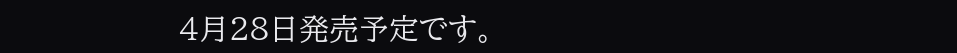4月28日発売予定です。